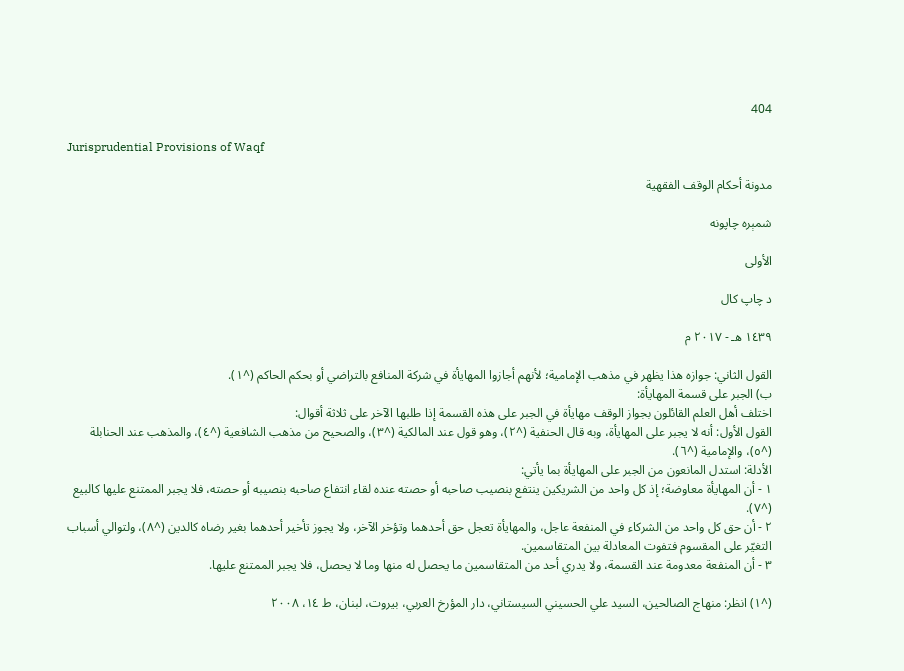404

Jurisprudential Provisions of Waqf

مدونة أحكام الوقف الفقهية

شمېره چاپونه

الأولى

د چاپ کال

١٤٣٩ هـ - ٢٠١٧ م

القول الثاني: جوازه هذا يظهر في مذهب الإمامية؛ لأنهم أجازوا المهايأة في شركة المنافع بالتراضي أو بحكم الحاكم (^١).
ب) الجبر على قسمة المهايأة:
اختلف أهل العلم القائلون بجواز الوقف مهايأة في الجبر على هذه القسمة إذا طلبها الآخر على ثلاثة أقوال:
القول الأول: أنه لا يجبر على المهايأة، وبه قال الحنفية (^٢)، وهو قول عند المالكية (^٣)، والصحيح من مذهب الشافعية (^٤)، والمذهب عند الحنابلة (^٥)، والإمامية (^٦).
الأدلة: استدل المانعون من الجبر على المهايأة بما يأتي:
١ - أن المهايأة معاوضة؛ إذ كل واحد من الشريكين ينتفع بنصيب صاحبه أو حصته عنده لقاء انتفاع صاحبه بنصيبه أو حصته، فلا يجبر الممتنع عليها كالبيع (^٧).
٢ - أن حق كل واحد من الشركاء في المنفعة عاجل، والمهايأة تعجل حق أحدهما وتؤخر الآخر، ولا يجوز تأخير أحدهما بغير رضاه كالدين (^٨)، ولتوالي أسباب التغيّر على المقسوم فتفوت المعادلة بين المتقاسمين.
٣ - أن المنفعة معدومة عند القسمة، ولا يدري أحد من المتقاسمين ما يحصل له منها وما لا يحصل، فلا يجبر الممتنع عليها.

(^١) انظر: منهاج الصالحين، السيد علي الحسيني السيستاني، دار المؤرخ العربي، بيروت، لبنان، ط ١٤، ٢٠٠٨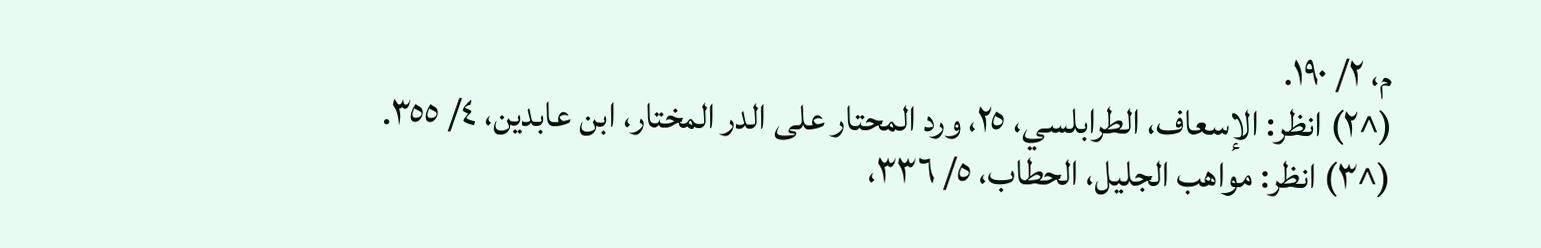م، ٢/ ١٩٠.
(^٢) انظر: الإسعاف، الطرابلسي، ٢٥، ورد المحتار على الدر المختار، ابن عابدين، ٤/ ٣٥٥.
(^٣) انظر: مواهب الجليل، الحطاب، ٥/ ٣٣٦،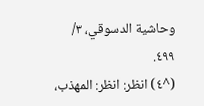وحاشية الدسوقي، ٣/ ٤٩٩.
(^٤) انظر: انظر: المهذب،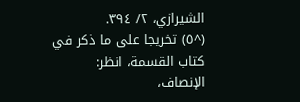الشيرازي، ٢/ ٣٩٤.
(^٥) تخريجا على ما ذكر في كتاب القسمة، انظر: الإنصاف،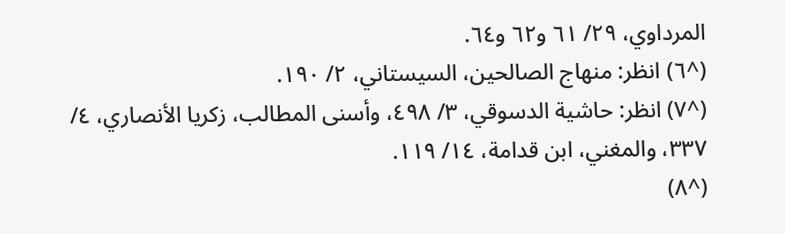المرداوي، ٢٩/ ٦١ و٦٢ و٦٤.
(^٦) انظر: منهاج الصالحين، السيستاني، ٢/ ١٩٠.
(^٧) انظر: حاشية الدسوقي، ٣/ ٤٩٨، وأسنى المطالب، زكريا الأنصاري، ٤/ ٣٣٧، والمغني، ابن قدامة، ١٤/ ١١٩.
(^٨)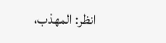انظر: المهذب،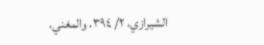الشيرازي، ٢/ ٣٩٤، والمغني،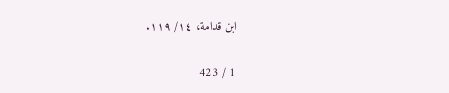ابن قدامة، ١٤/ ١١٩.

1 / 423